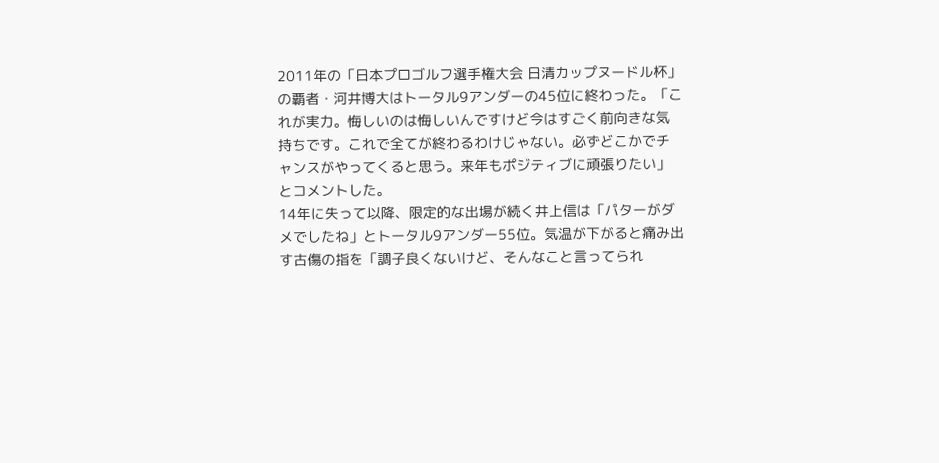2011年の「日本プロゴルフ選手権大会 日清カップヌードル杯」の覇者・河井博大はトータル9アンダーの45位に終わった。「これが実力。悔しいのは悔しいんですけど今はすごく前向きな気持ちです。これで全てが終わるわけじゃない。必ずどこかでチャンスがやってくると思う。来年もポジティブに頑張りたい」とコメントした。
14年に失って以降、限定的な出場が続く井上信は「パターがダメでしたね」とトータル9アンダー55位。気温が下がると痛み出す古傷の指を「調子良くないけど、そんなこと言ってられ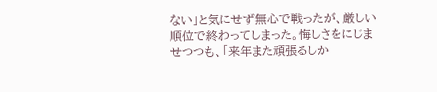ない」と気にせず無心で戦ったが、厳しい順位で終わってしまった。悔しさをにじませつつも、「来年また頑張るしか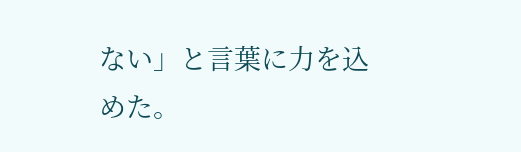ない」と言葉に力を込めた。